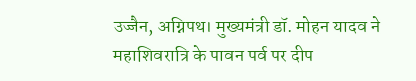उज्जैन, अग्निपथ। मुख्यमंत्री डॉ. मोहन यादव ने महाशिवरात्रि के पावन पर्व पर दीप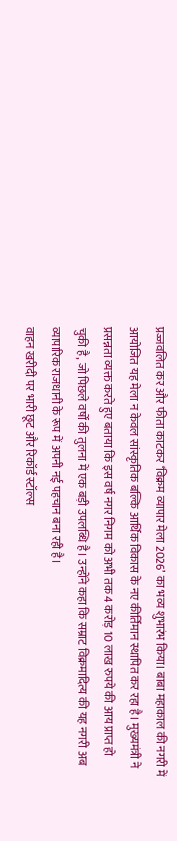प्रज्जवलित कर और फीता काटकर ‘विक्रम व्यापार मेला 2026’ का भव्य शुभारंभ किया। बाबा महाकाल की नगरी में आयोजित यह मेला न केवल सांस्कृतिक बल्कि आर्थिक विकास के नए कीर्तिमान स्थापित कर रहा है। मुख्यमंत्री ने प्रसन्नता व्यक्त करते हुए बताया कि इस वर्ष नगर निगम को अभी तक 4 करोड़ 10 लाख रुपये की आय प्राप्त हो चुकी है, जो पिछले वर्षों की तुलना में एक बड़ी उपलब्धि है। उन्होंने कहा कि सम्राट विक्रमादित्य की यह नगरी अब व्यापारिक राजधानी के रूप में अपनी नई पहचान बना रही है।
वाहन खरीदी पर भारी छूट और रिकॉर्ड स्टॉल्स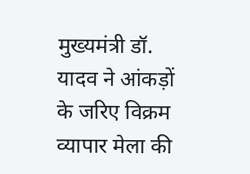मुख्यमंत्री डॉ. यादव ने आंकड़ों के जरिए विक्रम व्यापार मेला की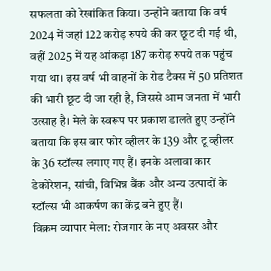सफलता को रेखांकित किया। उन्होंने बताया कि वर्ष 2024 में जहां 122 करोड़ रुपये की कर छूट दी गई थी, वहीं 2025 में यह आंकड़ा 187 करोड़ रुपये तक पहुंच गया था। इस वर्ष भी वाहनों के रोड टैक्स में 50 प्रतिशत की भारी छूट दी जा रही है, जिससे आम जनता में भारी उत्साह है। मेले के स्वरूप पर प्रकाश डालते हुए उन्होंने बताया कि इस बार फोर व्हीलर के 139 और टू व्हीलर के 36 स्टॉल्स लगाए गए हैं। इनके अलावा कार डेकोरेशन, सांची, विभिन्न बैंक और अन्य उत्पादों के स्टॉल्स भी आकर्षण का केंद्र बने हुए हैं।
विक्रम व्यापार मेला: रोजगार के नए अवसर और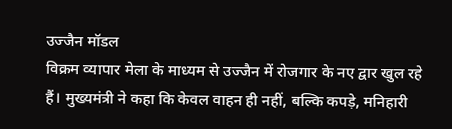उज्जैन मॉडल
विक्रम व्यापार मेला के माध्यम से उज्जैन में रोजगार के नए द्वार खुल रहे हैं। मुख्यमंत्री ने कहा कि केवल वाहन ही नहीं, बल्कि कपड़े, मनिहारी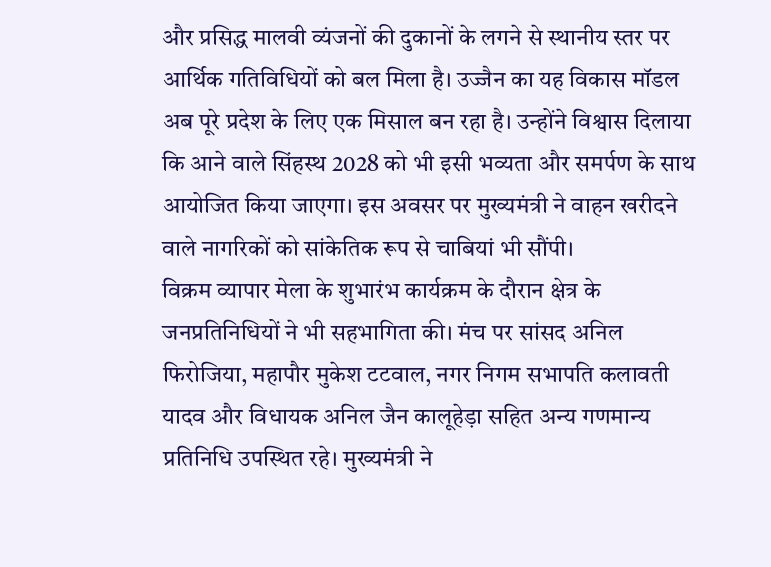और प्रसिद्ध मालवी व्यंजनों की दुकानों के लगने से स्थानीय स्तर पर आर्थिक गतिविधियों को बल मिला है। उज्जैन का यह विकास मॉडल अब पूरे प्रदेश के लिए एक मिसाल बन रहा है। उन्होंने विश्वास दिलाया कि आने वाले सिंहस्थ 2028 को भी इसी भव्यता और समर्पण के साथ आयोजित किया जाएगा। इस अवसर पर मुख्यमंत्री ने वाहन खरीदने वाले नागरिकों को सांकेतिक रूप से चाबियां भी सौंपी।
विक्रम व्यापार मेला के शुभारंभ कार्यक्रम के दौरान क्षेत्र के जनप्रतिनिधियों ने भी सहभागिता की। मंच पर सांसद अनिल फिरोजिया, महापौर मुकेश टटवाल, नगर निगम सभापति कलावती यादव और विधायक अनिल जैन कालूहेड़ा सहित अन्य गणमान्य प्रतिनिधि उपस्थित रहे। मुख्यमंत्री ने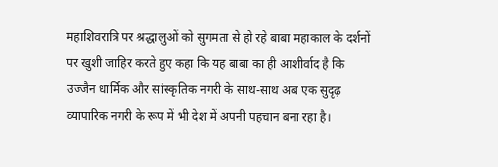महाशिवरात्रि पर श्रद्धालुओं को सुगमता से हो रहे बाबा महाकाल के दर्शनों पर खुशी जाहिर करते हुए कहा कि यह बाबा का ही आशीर्वाद है कि उज्जैन धार्मिक और सांस्कृतिक नगरी के साथ-साथ अब एक सुदृढ़ व्यापारिक नगरी के रूप में भी देश में अपनी पहचान बना रहा है।